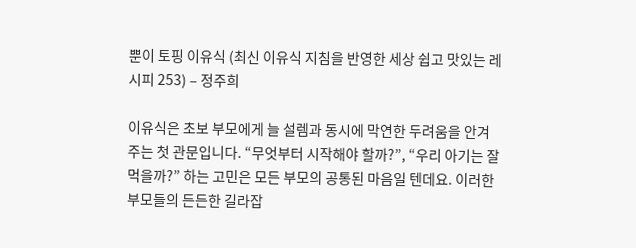뿐이 토핑 이유식 (최신 이유식 지침을 반영한 세상 쉽고 맛있는 레시피 253) – 정주희

이유식은 초보 부모에게 늘 설렘과 동시에 막연한 두려움을 안겨주는 첫 관문입니다. “무엇부터 시작해야 할까?”, “우리 아기는 잘 먹을까?” 하는 고민은 모든 부모의 공통된 마음일 텐데요. 이러한 부모들의 든든한 길라잡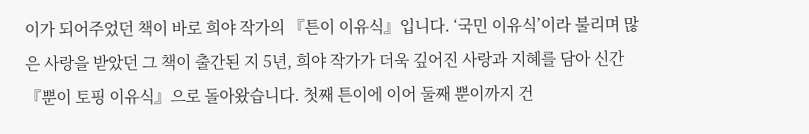이가 되어주었던 책이 바로 희야 작가의 『튼이 이유식』입니다. ‘국민 이유식’이라 불리며 많은 사랑을 받았던 그 책이 출간된 지 5년, 희야 작가가 더욱 깊어진 사랑과 지혜를 담아 신간 『뿐이 토핑 이유식』으로 돌아왔습니다. 첫째 튼이에 이어 둘째 뿐이까지 건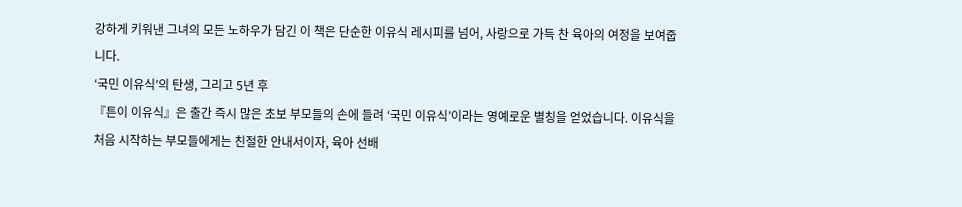강하게 키워낸 그녀의 모든 노하우가 담긴 이 책은 단순한 이유식 레시피를 넘어, 사랑으로 가득 찬 육아의 여정을 보여줍니다.
‘국민 이유식’의 탄생, 그리고 5년 후
『튼이 이유식』은 출간 즉시 많은 초보 부모들의 손에 들려 ‘국민 이유식’이라는 영예로운 별칭을 얻었습니다. 이유식을 처음 시작하는 부모들에게는 친절한 안내서이자, 육아 선배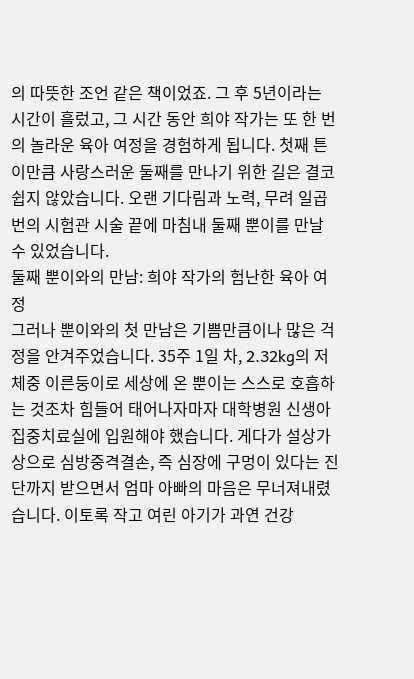의 따뜻한 조언 같은 책이었죠. 그 후 5년이라는 시간이 흘렀고, 그 시간 동안 희야 작가는 또 한 번의 놀라운 육아 여정을 경험하게 됩니다. 첫째 튼이만큼 사랑스러운 둘째를 만나기 위한 길은 결코 쉽지 않았습니다. 오랜 기다림과 노력, 무려 일곱 번의 시험관 시술 끝에 마침내 둘째 뿐이를 만날 수 있었습니다.
둘째 뿐이와의 만남: 희야 작가의 험난한 육아 여정
그러나 뿐이와의 첫 만남은 기쁨만큼이나 많은 걱정을 안겨주었습니다. 35주 1일 차, 2.32kg의 저체중 이른둥이로 세상에 온 뿐이는 스스로 호흡하는 것조차 힘들어 태어나자마자 대학병원 신생아 집중치료실에 입원해야 했습니다. 게다가 설상가상으로 심방중격결손, 즉 심장에 구멍이 있다는 진단까지 받으면서 엄마 아빠의 마음은 무너져내렸습니다. 이토록 작고 여린 아기가 과연 건강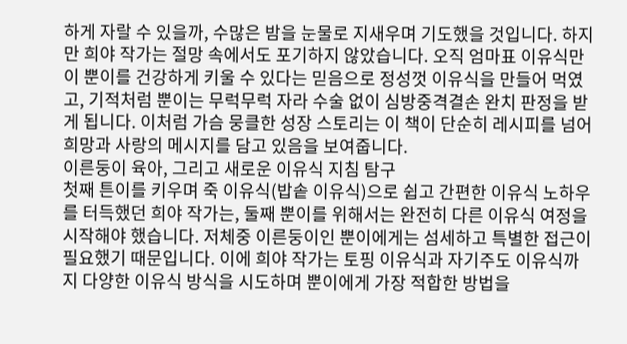하게 자랄 수 있을까, 수많은 밤을 눈물로 지새우며 기도했을 것입니다. 하지만 희야 작가는 절망 속에서도 포기하지 않았습니다. 오직 엄마표 이유식만이 뿐이를 건강하게 키울 수 있다는 믿음으로 정성껏 이유식을 만들어 먹였고, 기적처럼 뿐이는 무럭무럭 자라 수술 없이 심방중격결손 완치 판정을 받게 됩니다. 이처럼 가슴 뭉클한 성장 스토리는 이 책이 단순히 레시피를 넘어 희망과 사랑의 메시지를 담고 있음을 보여줍니다.
이른둥이 육아, 그리고 새로운 이유식 지침 탐구
첫째 튼이를 키우며 죽 이유식(밥솥 이유식)으로 쉽고 간편한 이유식 노하우를 터득했던 희야 작가는, 둘째 뿐이를 위해서는 완전히 다른 이유식 여정을 시작해야 했습니다. 저체중 이른둥이인 뿐이에게는 섬세하고 특별한 접근이 필요했기 때문입니다. 이에 희야 작가는 토핑 이유식과 자기주도 이유식까지 다양한 이유식 방식을 시도하며 뿐이에게 가장 적합한 방법을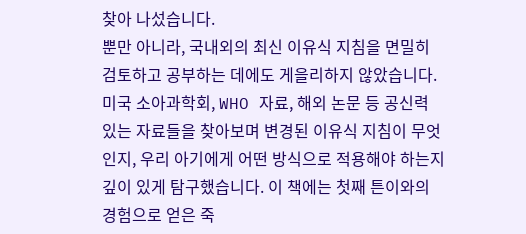찾아 나섰습니다.
뿐만 아니라, 국내외의 최신 이유식 지침을 면밀히 검토하고 공부하는 데에도 게을리하지 않았습니다. 미국 소아과학회, WHO 자료, 해외 논문 등 공신력 있는 자료들을 찾아보며 변경된 이유식 지침이 무엇인지, 우리 아기에게 어떤 방식으로 적용해야 하는지 깊이 있게 탐구했습니다. 이 책에는 첫째 튼이와의 경험으로 얻은 죽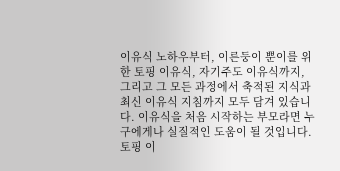이유식 노하우부터, 이른둥이 뿐이를 위한 토핑 이유식, 자기주도 이유식까지, 그리고 그 모든 과정에서 축적된 지식과 최신 이유식 지침까지 모두 담겨 있습니다. 이유식을 처음 시작하는 부모라면 누구에게나 실질적인 도움이 될 것입니다.
토핑 이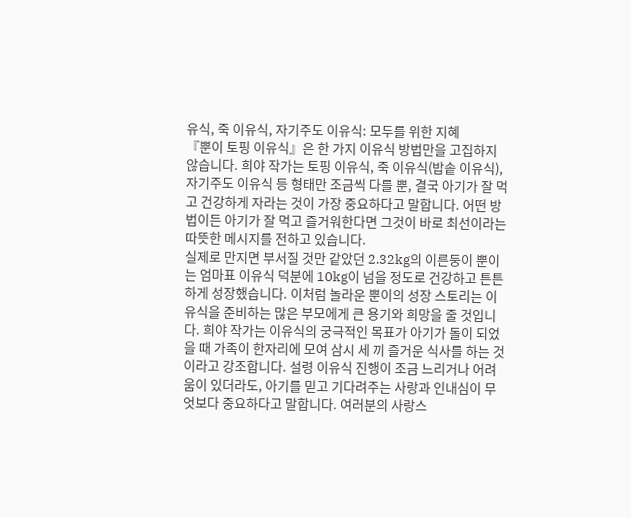유식, 죽 이유식, 자기주도 이유식: 모두를 위한 지혜
『뿐이 토핑 이유식』은 한 가지 이유식 방법만을 고집하지 않습니다. 희야 작가는 토핑 이유식, 죽 이유식(밥솥 이유식), 자기주도 이유식 등 형태만 조금씩 다를 뿐, 결국 아기가 잘 먹고 건강하게 자라는 것이 가장 중요하다고 말합니다. 어떤 방법이든 아기가 잘 먹고 즐거워한다면 그것이 바로 최선이라는 따뜻한 메시지를 전하고 있습니다.
실제로 만지면 부서질 것만 같았던 2.32kg의 이른둥이 뿐이는 엄마표 이유식 덕분에 10kg이 넘을 정도로 건강하고 튼튼하게 성장했습니다. 이처럼 놀라운 뿐이의 성장 스토리는 이유식을 준비하는 많은 부모에게 큰 용기와 희망을 줄 것입니다. 희야 작가는 이유식의 궁극적인 목표가 아기가 돌이 되었을 때 가족이 한자리에 모여 삼시 세 끼 즐거운 식사를 하는 것이라고 강조합니다. 설령 이유식 진행이 조금 느리거나 어려움이 있더라도, 아기를 믿고 기다려주는 사랑과 인내심이 무엇보다 중요하다고 말합니다. 여러분의 사랑스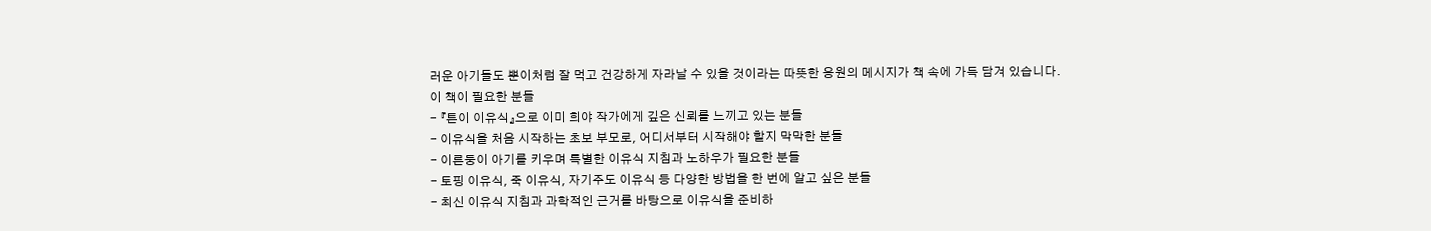러운 아기들도 뿐이처럼 잘 먹고 건강하게 자라날 수 있을 것이라는 따뜻한 응원의 메시지가 책 속에 가득 담겨 있습니다.
이 책이 필요한 분들
- 『튼이 이유식』으로 이미 희야 작가에게 깊은 신뢰를 느끼고 있는 분들
- 이유식을 처음 시작하는 초보 부모로, 어디서부터 시작해야 할지 막막한 분들
- 이른둥이 아기를 키우며 특별한 이유식 지침과 노하우가 필요한 분들
- 토핑 이유식, 죽 이유식, 자기주도 이유식 등 다양한 방법을 한 번에 알고 싶은 분들
- 최신 이유식 지침과 과학적인 근거를 바탕으로 이유식을 준비하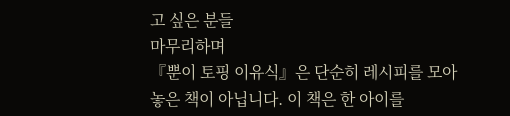고 싶은 분들
마무리하며
『뿐이 토핑 이유식』은 단순히 레시피를 모아 놓은 책이 아닙니다. 이 책은 한 아이를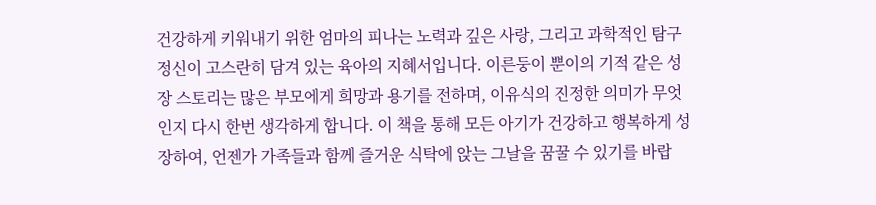건강하게 키워내기 위한 엄마의 피나는 노력과 깊은 사랑, 그리고 과학적인 탐구 정신이 고스란히 담겨 있는 육아의 지혜서입니다. 이른둥이 뿐이의 기적 같은 성장 스토리는 많은 부모에게 희망과 용기를 전하며, 이유식의 진정한 의미가 무엇인지 다시 한번 생각하게 합니다. 이 책을 통해 모든 아기가 건강하고 행복하게 성장하여, 언젠가 가족들과 함께 즐거운 식탁에 앉는 그날을 꿈꿀 수 있기를 바랍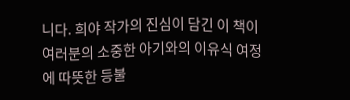니다. 희야 작가의 진심이 담긴 이 책이 여러분의 소중한 아기와의 이유식 여정에 따뜻한 등불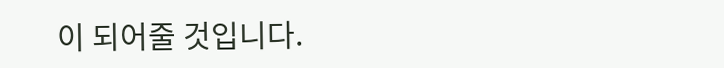이 되어줄 것입니다.